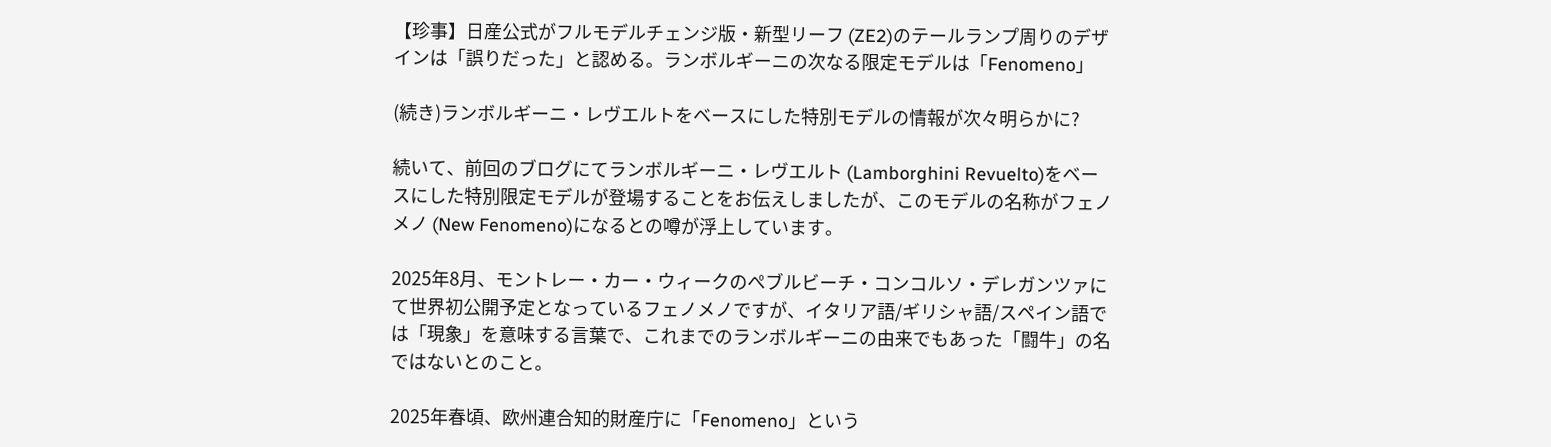【珍事】日産公式がフルモデルチェンジ版・新型リーフ (ZE2)のテールランプ周りのデザインは「誤りだった」と認める。ランボルギーニの次なる限定モデルは「Fenomeno」

(続き)ランボルギーニ・レヴエルトをベースにした特別モデルの情報が次々明らかに?

続いて、前回のブログにてランボルギーニ・レヴエルト (Lamborghini Revuelto)をベースにした特別限定モデルが登場することをお伝えしましたが、このモデルの名称がフェノメノ (New Fenomeno)になるとの噂が浮上しています。

2025年8月、モントレー・カー・ウィークのぺブルビーチ・コンコルソ・デレガンツァにて世界初公開予定となっているフェノメノですが、イタリア語/ギリシャ語/スペイン語では「現象」を意味する言葉で、これまでのランボルギーニの由来でもあった「闘牛」の名ではないとのこと。

2025年春頃、欧州連合知的財産庁に「Fenomeno」という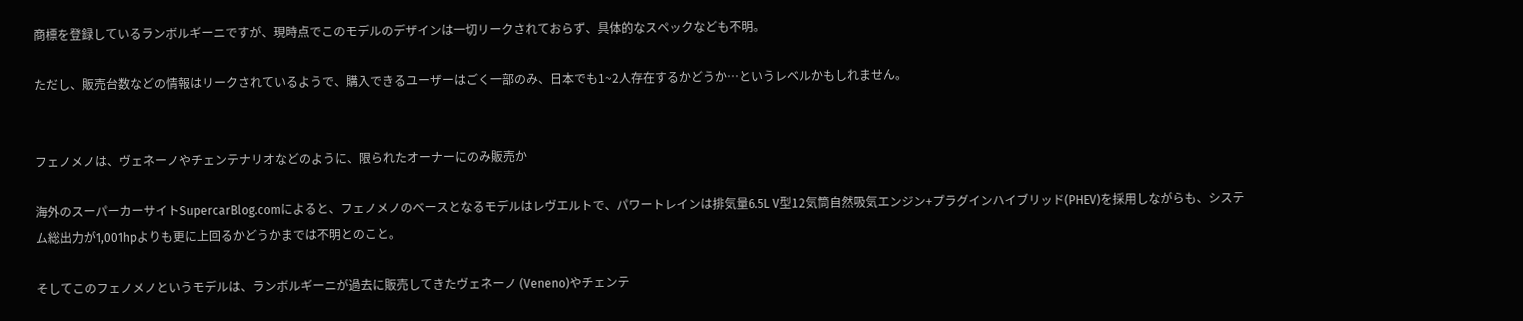商標を登録しているランボルギーニですが、現時点でこのモデルのデザインは一切リークされておらず、具体的なスペックなども不明。

ただし、販売台数などの情報はリークされているようで、購入できるユーザーはごく一部のみ、日本でも1~2人存在するかどうか…というレベルかもしれません。


フェノメノは、ヴェネーノやチェンテナリオなどのように、限られたオーナーにのみ販売か

海外のスーパーカーサイトSupercarBlog.comによると、フェノメノのベースとなるモデルはレヴエルトで、パワートレインは排気量6.5L V型12気筒自然吸気エンジン+プラグインハイブリッド(PHEV)を採用しながらも、システム総出力が1,001hpよりも更に上回るかどうかまでは不明とのこと。

そしてこのフェノメノというモデルは、ランボルギーニが過去に販売してきたヴェネーノ (Veneno)やチェンテ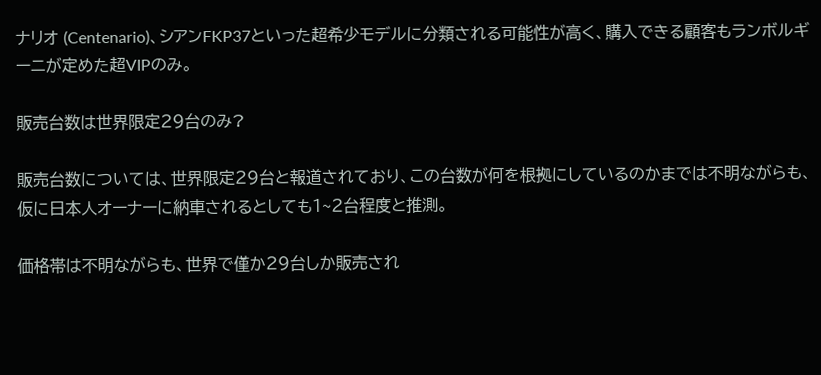ナリオ (Centenario)、シアンFKP37といった超希少モデルに分類される可能性が高く、購入できる顧客もランボルギーニが定めた超VIPのみ。

販売台数は世界限定29台のみ?

販売台数については、世界限定29台と報道されており、この台数が何を根拠にしているのかまでは不明ながらも、仮に日本人オーナーに納車されるとしても1~2台程度と推測。

価格帯は不明ながらも、世界で僅か29台しか販売され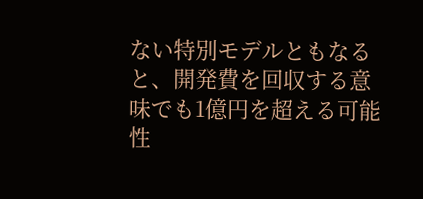ない特別モデルともなると、開発費を回収する意味でも1億円を超える可能性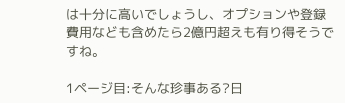は十分に高いでしょうし、オプションや登録費用なども含めたら2億円超えも有り得そうですね。

1ページ目:そんな珍事ある?日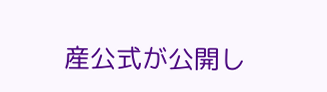産公式が公開し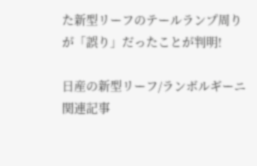た新型リーフのテールランプ周りが「誤り」だったことが判明!

日産の新型リーフ/ランボルギーニ関連記事